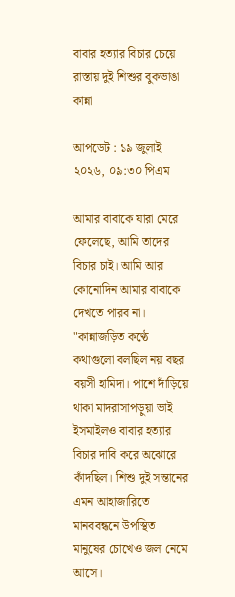বাবার হত্যার বিচার চেয়ে রাস্তায় দুই শিশুর বুকভাঙা কান্না

আপডেট : ১৯ জুলাই ২০২৬, ০৯:৩০ পিএম

আমার বাবাকে যারা মেরে ফেলেছে, আমি তাদের বিচার চাই। আমি আর কোনোদিন আমার বাবাকে দেখতে পারব না। "কান্নাজড়িত কণ্ঠে কথাগুলো বলছিল নয় বছর বয়সী হামিদা। পাশে দাঁড়িয়ে থাকা মাদরাসাপড়ুয়া ভাই ইসমাইলও বাবার হত্যার বিচার দাবি করে অঝোরে কাঁদছিল। শিশু দুই সন্তানের এমন আহাজারিতে মানববন্ধনে উপস্থিত মানুষের চোখেও জল নেমে আসে।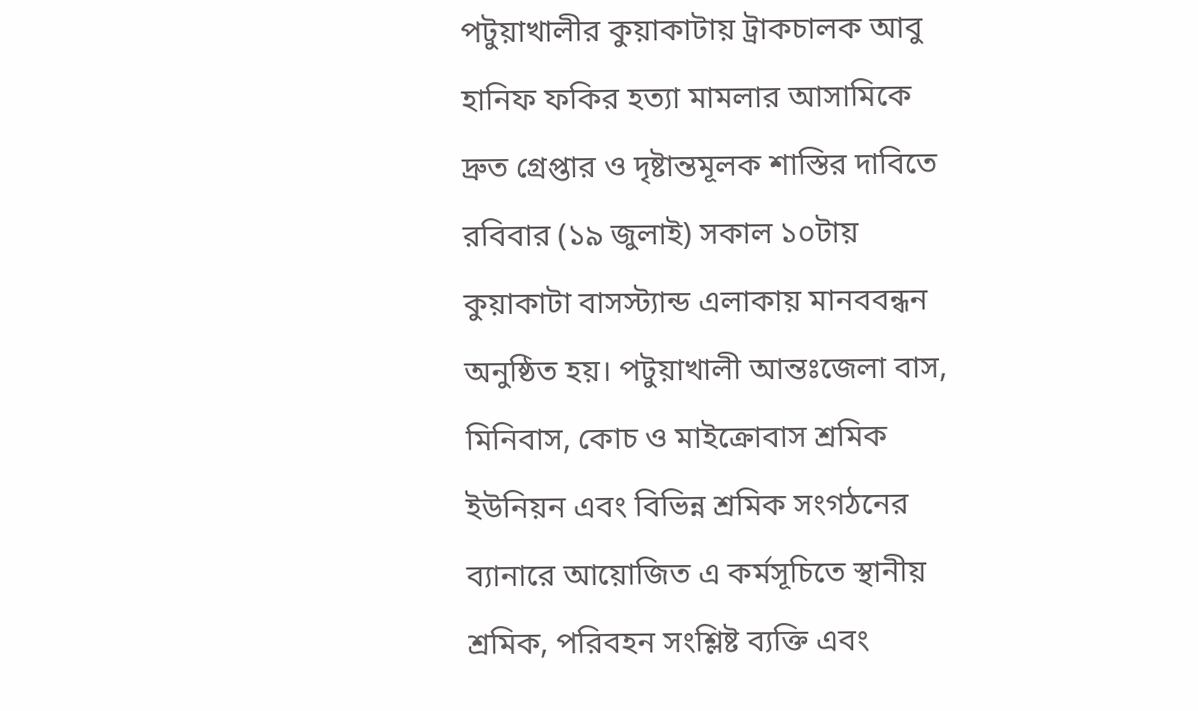পটুয়াখালীর কুয়াকাটায় ট্রাকচালক আবু হানিফ ফকির হত্যা মামলার আসামিকে দ্রুত গ্রেপ্তার ও দৃষ্টান্তমূলক শাস্তির দাবিতে রবিবার (১৯ জুলাই) সকাল ১০টায় কুয়াকাটা বাসস্ট্যান্ড এলাকায় মানববন্ধন অনুষ্ঠিত হয়। পটুয়াখালী আন্তঃজেলা বাস, মিনিবাস, কোচ ও মাইক্রোবাস শ্রমিক ইউনিয়ন এবং বিভিন্ন শ্রমিক সংগঠনের ব্যানারে আয়োজিত এ কর্মসূচিতে স্থানীয় শ্রমিক, পরিবহন সংশ্লিষ্ট ব্যক্তি এবং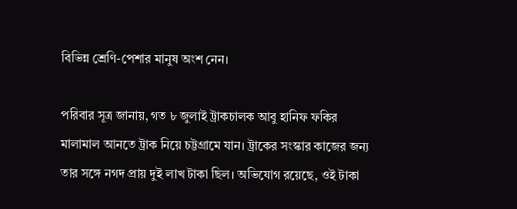বিভিন্ন শ্রেণি-পেশার মানুষ অংশ নেন।

পরিবার সূত্র জানায়, গত ৮ জুলাই ট্রাকচালক আবু হানিফ ফকির মালামাল আনতে ট্রাক নিয়ে চট্টগ্রামে যান। ট্রাকের সংস্কার কাজের জন্য তার সঙ্গে নগদ প্রায় দুই লাখ টাকা ছিল। অভিযোগ রয়েছে, ওই টাকা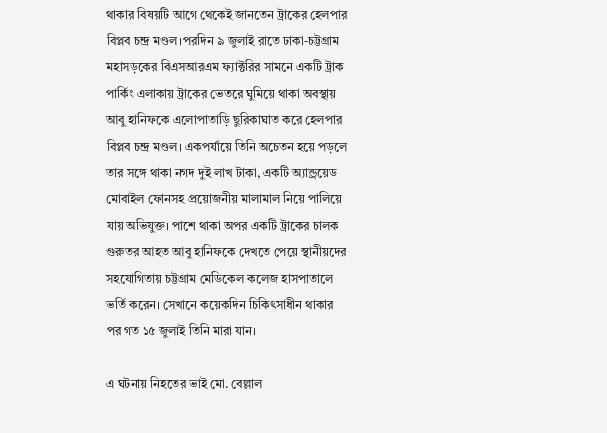থাকার বিষয়টি আগে থেকেই জানতেন ট্রাকের হেলপার বিপ্লব চন্দ্র মণ্ডল।পরদিন ৯ জুলাই রাতে ঢাকা-চট্টগ্রাম মহাসড়কের বিএসআরএম ফ্যাক্টরির সামনে একটি ট্রাক পার্কিং এলাকায় ট্রাকের ভেতরে ঘুমিয়ে থাকা অবস্থায় আবু হানিফকে এলোপাতাড়ি ছুরিকাঘাত করে হেলপার বিপ্লব চন্দ্র মণ্ডল। একপর্যায়ে তিনি অচেতন হয়ে পড়লে তার সঙ্গে থাকা নগদ দুই লাখ টাকা, একটি অ্যান্ড্রয়েড মোবাইল ফোনসহ প্রয়োজনীয় মালামাল নিয়ে পালিয়ে যায় অভিযুক্ত। পাশে থাকা অপর একটি ট্রাকের চালক গুরুতর আহত আবু হানিফকে দেখতে পেয়ে স্থানীয়দের সহযোগিতায় চট্টগ্রাম মেডিকেল কলেজ হাসপাতালে ভর্তি করেন। সেখানে কয়েকদিন চিকিৎসাধীন থাকার পর গত ১৫ জুলাই তিনি মারা যান।

এ ঘটনায় নিহতের ভাই মো. বেল্লাল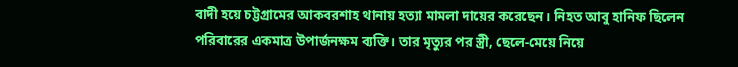বাদী হয়ে চট্টগ্রামের আকবরশাহ থানায় হত্যা মামলা দায়ের করেছেন। নিহত আবু হানিফ ছিলেন পরিবারের একমাত্র উপার্জনক্ষম ব্যক্তি। তার মৃত্যুর পর স্ত্রী, ছেলে-মেয়ে নিয়ে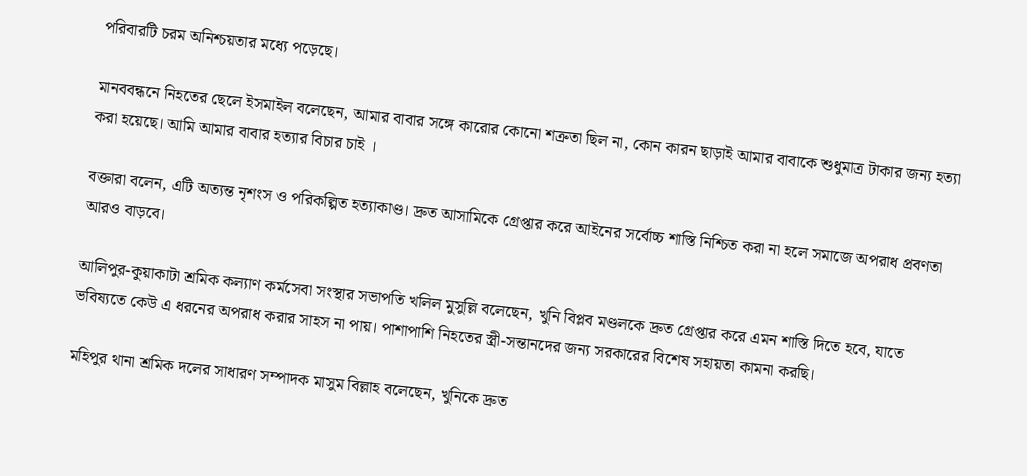পরিবারটি চরম অনিশ্চয়তার মধ্যে পড়েছে।

মানববন্ধনে নিহতের ছেলে ইসমাইল বলেছেন, আমার বাবার সঙ্গে কারোর কোনো শত্রুতা ছিল না, কোন কারন ছাড়াই আমার বাবাকে শুধুমাত্র টাকার জন্য হত্যা করা হয়েছে। আমি আমার বাবার হত্যার বিচার চাই ।

বক্তারা বলেন, এটি অত্যন্ত নৃশংস ও পরিকল্পিত হত্যাকাণ্ড। দ্রুত আসামিকে গ্রেপ্তার করে আইনের সর্বোচ্চ শাস্তি নিশ্চিত করা না হলে সমাজে অপরাধ প্রবণতা আরও বাড়বে।

আলিপুর-কুয়াকাটা শ্রমিক কল্যাণ কর্মসেবা সংস্থার সভাপতি খলিল মুসুল্লি বলেছেন, খুনি বিপ্লব মণ্ডলকে দ্রুত গ্রেপ্তার করে এমন শাস্তি দিতে হবে, যাতে ভবিষ্যতে কেউ এ ধরনের অপরাধ করার সাহস না পায়। পাশাপাশি নিহতের স্ত্রী-সন্তানদের জন্য সরকারের বিশেষ সহায়তা কামনা করছি।

মহিপুর থানা শ্রমিক দলের সাধারণ সম্পাদক মাসুম বিল্লাহ বলেছেন, খুনিকে দ্রুত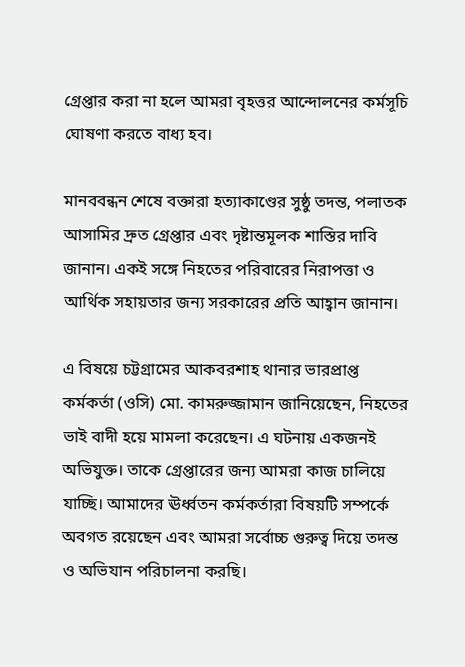গ্রেপ্তার করা না হলে আমরা বৃহত্তর আন্দোলনের কর্মসূচি ঘোষণা করতে বাধ্য হব।

মানববন্ধন শেষে বক্তারা হত্যাকাণ্ডের সুষ্ঠু তদন্ত, পলাতক আসামির দ্রুত গ্রেপ্তার এবং দৃষ্টান্তমূলক শাস্তির দাবি জানান। একই সঙ্গে নিহতের পরিবারের নিরাপত্তা ও আর্থিক সহায়তার জন্য সরকারের প্রতি আহ্বান জানান।

এ বিষয়ে চট্টগ্রামের আকবরশাহ থানার ভারপ্রাপ্ত কর্মকর্তা (ওসি) মো. কামরুজ্জামান জানিয়েছেন, নিহতের ভাই বাদী হয়ে মামলা করেছেন। এ ঘটনায় একজনই অভিযুক্ত। তাকে গ্রেপ্তারের জন্য আমরা কাজ চালিয়ে যাচ্ছি। আমাদের ঊর্ধ্বতন কর্মকর্তারা বিষয়টি সম্পর্কে অবগত রয়েছেন এবং আমরা সর্বোচ্চ গুরুত্ব দিয়ে তদন্ত ও অভিযান পরিচালনা করছি।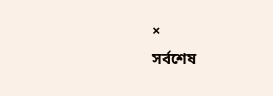×
সর্বশেষ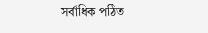সর্বাধিক পঠিত